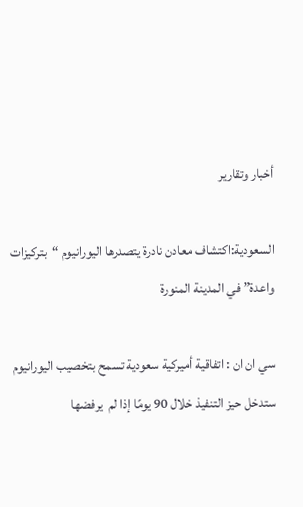أخبار وتقارير

السعودية:اكتشاف معادن نادرة يتصدرها اليورانيوم “بتركيزات واعدة” في المدينة المنورة

سي ان ان : اتفاقية أميركية سعودية تسمح بتخصيب اليورانيوم ستدخل حيز التنفيذ خلال 90 يومًا إذا لم  يرفضها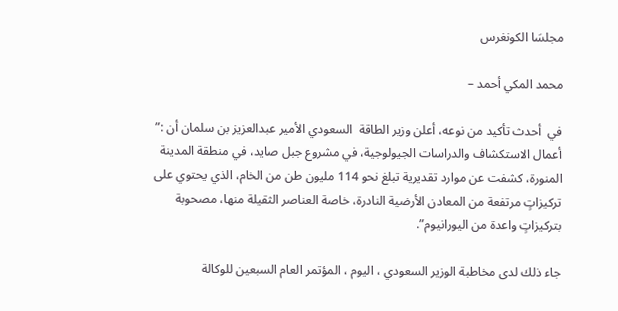مجلسَا الكونغرس

محمد المكي أحمد –

في  أحدث تأكيد من نوعه، أعلن وزير الطاقة  السعودي الأمير عبدالعزيز بن سلمان أن :” أعمال الاستكشاف والدراسات الجيولوجية، في مشروع جبل صايد، في منطقة المدينة المنورة، كشفت عن موارد تقديرية تبلغ نحو 114 مليون طن من الخام، الذي يحتوي على تركيزاتٍ مرتفعة من المعادن الأرضية النادرة، خاصة العناصر الثقيلة منها، مصحوبة بتركيزاتٍ واعدة من اليورانيوم”.

جاء ذلك لدى مخاطبة الوزير السعودي ، اليوم ، المؤتمر العام السبعين للوكالة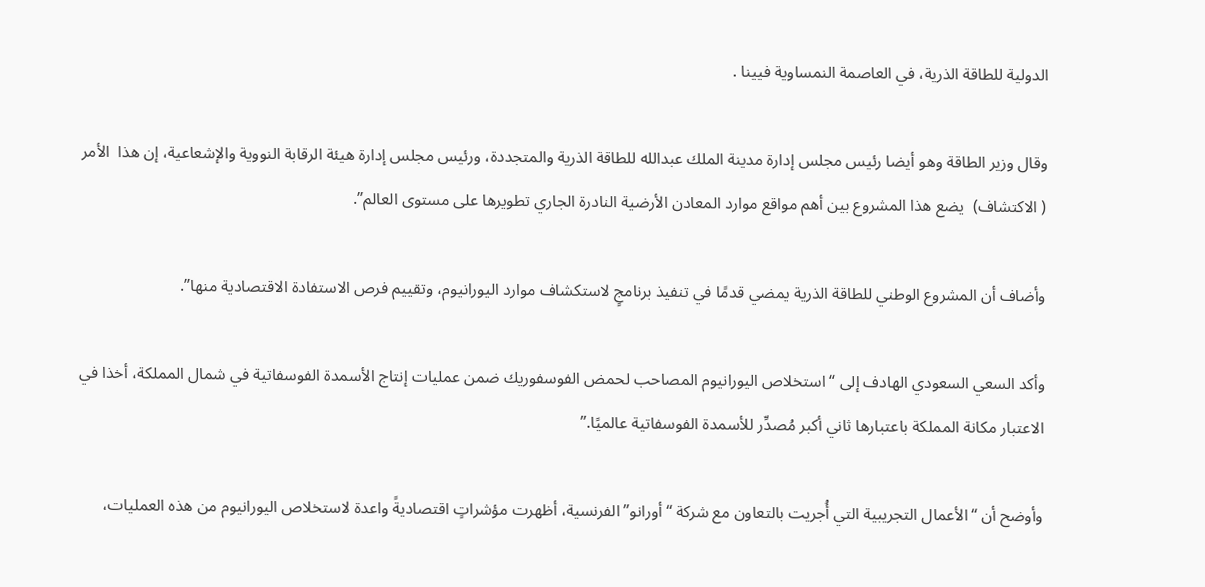الدولية للطاقة الذرية، في العاصمة النمساوية فيينا .

وقال وزير الطاقة وهو أيضا رئيس مجلس إدارة مدينة الملك عبدالله للطاقة الذرية والمتجددة، ورئيس مجلس إدارة هيئة الرقابة النووية والإشعاعية، إن هذا  الأمر ( الاكتشاف)  يضع هذا المشروع بين أهم مواقع موارد المعادن الأرضية النادرة الجاري تطويرها على مستوى العالم”.

وأضاف أن المشروع الوطني للطاقة الذرية يمضي قدمًا في تنفيذ برنامجٍ لاستكشاف موارد اليورانيوم، وتقييم فرص الاستفادة الاقتصادية منها”.

وأكد السعي السعودي الهادف إلى “استخلاص اليورانيوم المصاحب لحمض الفوسفوريك ضمن عمليات إنتاج الأسمدة الفوسفاتية في شمال المملكة، أخذا في الاعتبار مكانة المملكة باعتبارها ثاني أكبر مُصدِّر للأسمدة الفوسفاتية عالميًا.”

وأوضح أن “الأعمال التجريبية التي أُجريت بالتعاون مع شركة “أورانو” الفرنسية، أظهرت مؤشراتٍ اقتصاديةً واعدة لاستخلاص اليورانيوم من هذه العمليات،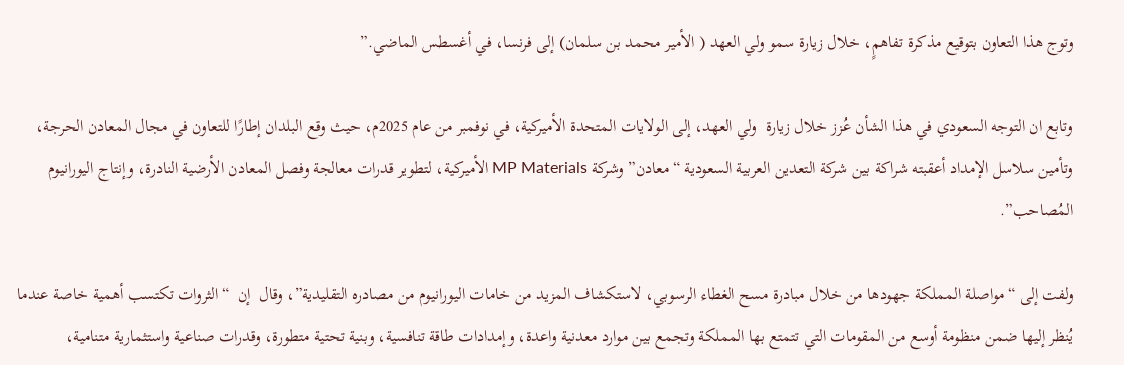وتوج هذا التعاون بتوقيع مذكرة تفاهمٍ، خلال زيارة سمو ولي العهد ( الأمير محمد بن سلمان) إلى فرنسا، في أغسطس الماضي.”

وتابع ان التوجه السعودي في هذا الشأن عُزز خلال زيارة  ولي العهد، إلى الولايات المتحدة الأميركية، في نوفمبر من عام 2025م، حيث وقع البلدان إطارًا للتعاون في مجال المعادن الحرجة، وتأمين سلاسل الإمداد أعقبته شراكة بين شركة التعدين العربية السعودية “معادن” وشركة MP Materials الأميركية، لتطوير قدرات معالجة وفصل المعادن الأرضية النادرة، وإنتاج اليورانيوم المُصاحب”.

ولفت إلى “مواصلة المملكة جهودها من خلال مبادرة مسح الغطاء الرسوبي، لاستكشاف المزيد من خامات اليورانيوم من مصادره التقليدية”، وقال  إن  “الثروات تكتسب أهمية خاصة عندما يُنظر إليها ضمن منظومة أوسع من المقومات التي تتمتع بها المملكة وتجمع بين موارد معدنية واعدة، وإمدادات طاقة تنافسية، وبنية تحتية متطورة، وقدرات صناعية واستثمارية متنامية،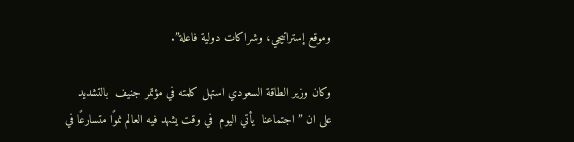وموقع إستراتيجي، وشراكات دولية فاعلة”.

وكان وزير الطاقة السعودي استهل كلمته في مؤتمر جنيف  بالتشديد على ان ” اجتماعنا  يأتي اليوم  في وقت يشهد فيه العالم نموًا متسارعًا في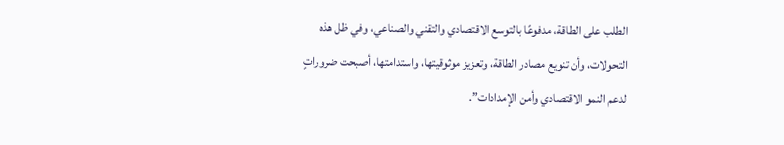الطلب على الطاقة، مدفوعًا بالتوسع الاقتصادي والتقني والصناعي، وفي ظل هذه التحولات، وأن تنويع مصادر الطاقة، وتعزيز موثوقيتها، واستدامتها، أصبحت ضروراتٍ لدعم النمو الاقتصادي وأمن الإمدادات”.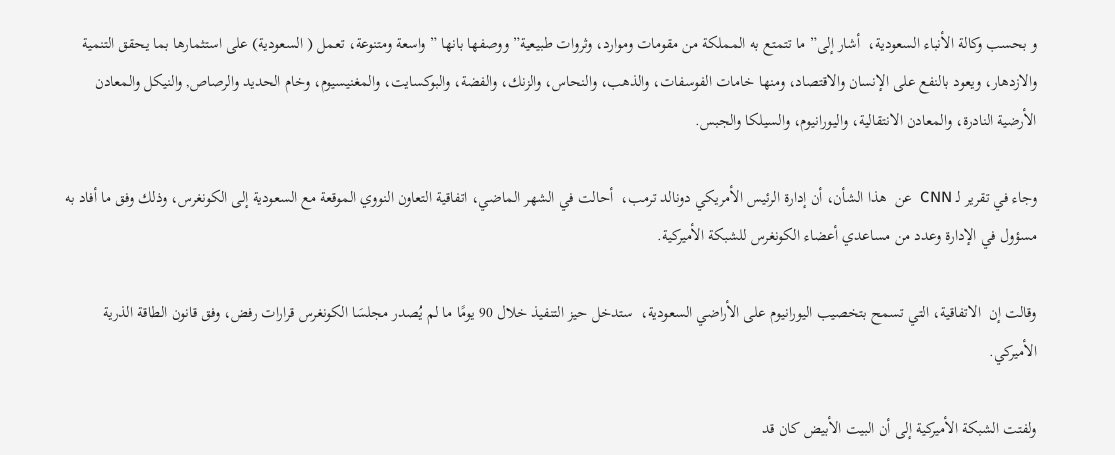و بحسب وكالة الأنباء السعودية،  أشار إلى” ما تتمتع به المملكة من مقومات وموارد، وثروات طبيعية” ووصفها بانها ” واسعة ومتنوعة، تعمل ( السعودية) على استثمارها بما يحقق التنمية والازدهار، ويعود بالنفع على الإنسان والاقتصاد، ومنها خامات الفوسفات، والذهب، والنحاس، والزنك، والفضة، والبوكسايت، والمغنيسيوم، وخام الحديد والرصاص, والنيكل والمعادن الأرضية النادرة، والمعادن الانتقالية، واليورانيوم، والسيلكا والجبس.

وجاء في تقرير لـ CNN  عن  هذا الشأن، أن إدارة الرئيس الأمريكي دونالد ترمب،  أحالت في الشهر الماضي، اتفاقية التعاون النووي الموقعة مع السعودية إلى الكونغرس، وذلك وفق ما أفاد به مسؤول في الإدارة وعدد من مساعدي أعضاء الكونغرس للشبكة الأميركية.

وقالت إن  الاتفاقية، التي تسمح بتخصيب اليورانيوم على الأراضي السعودية،  ستدخل حيز التنفيذ خلال 90 يومًا ما لم يُصدر مجلسَا الكونغرس قرارات رفض، وفق قانون الطاقة الذرية الأميركي.

ولفتت الشبكة الأميركية إلى أن البيت الأبيض كان قد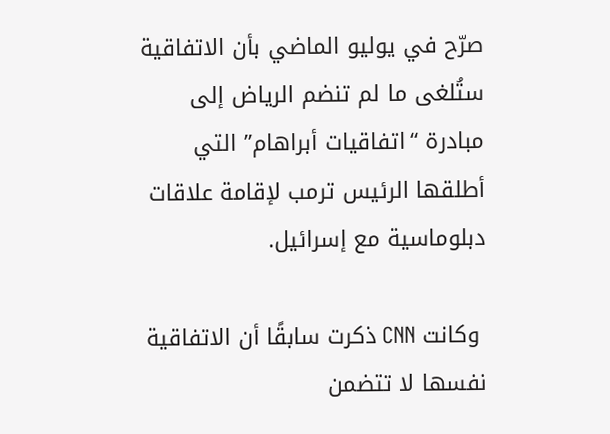صرّح في يوليو الماضي بأن الاتفاقية ستُلغى ما لم تنضم الرياض إلى مبادرة “اتفاقيات أبراهام” التي أطلقها الرئيس ترمب لإقامة علاقات دبلوماسية مع إسرائيل.

 وكانت CNN ذكرت سابقًا أن الاتفاقية نفسها لا تتضمن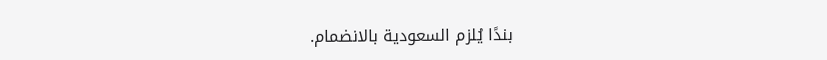بندًا يُلزم السعودية بالانضمام.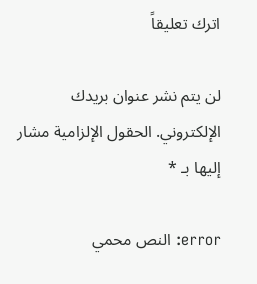اترك تعليقاً

لن يتم نشر عنوان بريدك الإلكتروني. الحقول الإلزامية مشار إليها بـ *

error: النص محمي